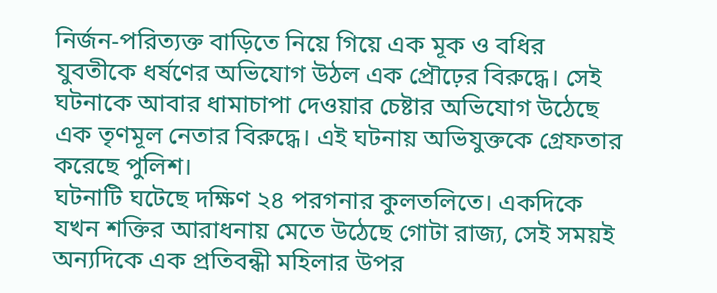নির্জন-পরিত্যক্ত বাড়িতে নিয়ে গিয়ে এক মূক ও বধির যুবতীকে ধর্ষণের অভিযোগ উঠল এক প্রৌঢ়ের বিরুদ্ধে। সেই ঘটনাকে আবার ধামাচাপা দেওয়ার চেষ্টার অভিযোগ উঠেছে এক তৃণমূল নেতার বিরুদ্ধে। এই ঘটনায় অভিযুক্তকে গ্রেফতার করেছে পুলিশ।
ঘটনাটি ঘটেছে দক্ষিণ ২৪ পরগনার কুলতলিতে। একদিকে যখন শক্তির আরাধনায় মেতে উঠেছে গোটা রাজ্য, সেই সময়ই অন্যদিকে এক প্রতিবন্ধী মহিলার উপর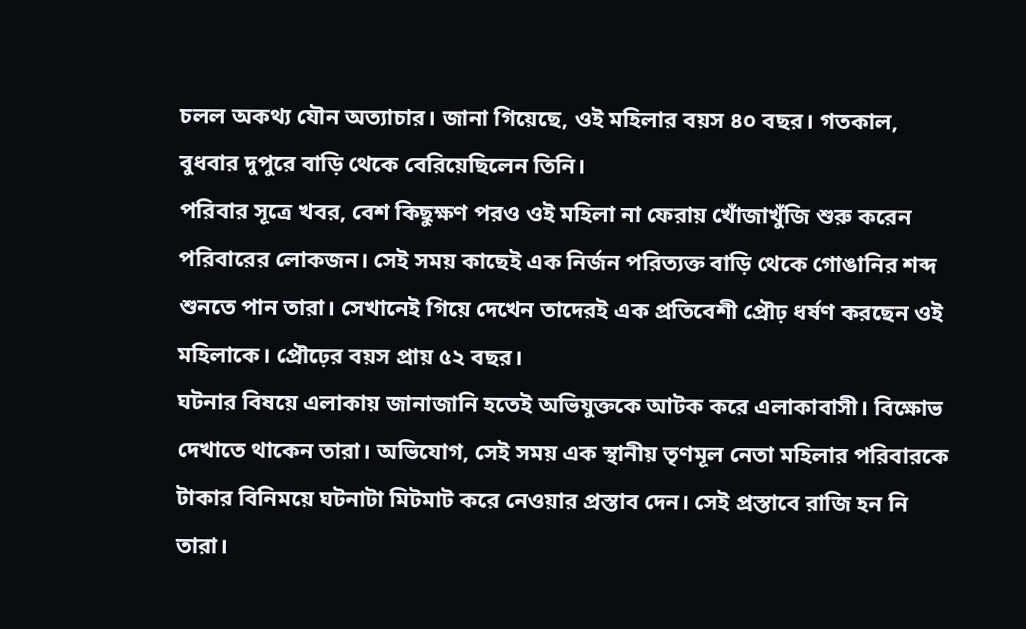চলল অকথ্য যৌন অত্যাচার। জানা গিয়েছে, ওই মহিলার বয়স ৪০ বছর। গতকাল, বুধবার দুপুরে বাড়ি থেকে বেরিয়েছিলেন তিনি।
পরিবার সূত্রে খবর, বেশ কিছুক্ষণ পরও ওই মহিলা না ফেরায় খোঁজাখুঁজি শুরু করেন পরিবারের লোকজন। সেই সময় কাছেই এক নির্জন পরিত্যক্ত বাড়ি থেকে গোঙানির শব্দ শুনতে পান তারা। সেখানেই গিয়ে দেখেন তাদেরই এক প্রতিবেশী প্রৌঢ় ধর্ষণ করছেন ওই মহিলাকে। প্রৌঢ়ের বয়স প্রায় ৫২ বছর।
ঘটনার বিষয়ে এলাকায় জানাজানি হতেই অভিযুক্তকে আটক করে এলাকাবাসী। বিক্ষোভ দেখাতে থাকেন তারা। অভিযোগ, সেই সময় এক স্থানীয় তৃণমূল নেতা মহিলার পরিবারকে টাকার বিনিময়ে ঘটনাটা মিটমাট করে নেওয়ার প্রস্তাব দেন। সেই প্রস্তাবে রাজি হন নি তারা।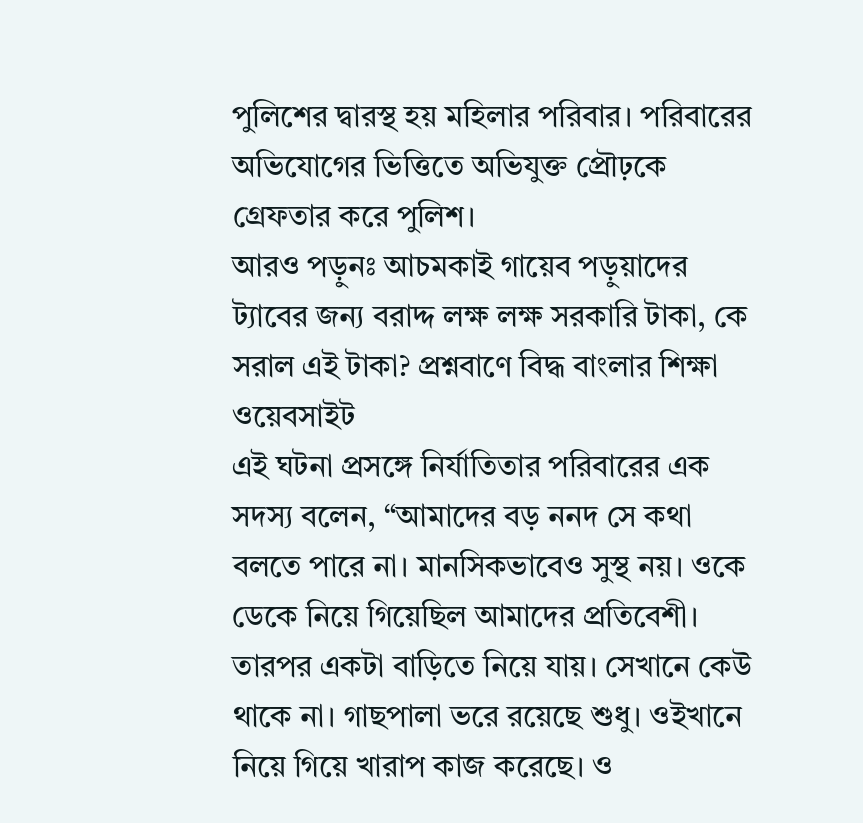পুলিশের দ্বারস্থ হয় মহিলার পরিবার। পরিবারের অভিযোগের ভিত্তিতে অভিযুক্ত প্রৌঢ়কে গ্রেফতার করে পুলিশ।
আরও পড়ুনঃ আচমকাই গায়েব পড়ুয়াদের ট্যাবের জন্য বরাদ্দ লক্ষ লক্ষ সরকারি টাকা, কে সরাল এই টাকা? প্রশ্নবাণে বিদ্ধ বাংলার শিক্ষা ওয়েবসাইট
এই ঘটনা প্রসঙ্গে নির্যাতিতার পরিবারের এক সদস্য বলেন, “আমাদের বড় ননদ সে কথা বলতে পারে না। মানসিকভাবেও সুস্থ নয়। ওকে ডেকে নিয়ে গিয়েছিল আমাদের প্রতিবেশী। তারপর একটা বাড়িতে নিয়ে যায়। সেখানে কেউ থাকে না। গাছপালা ভরে রয়েছে শুধু। ওইখানে নিয়ে গিয়ে খারাপ কাজ করেছে। ও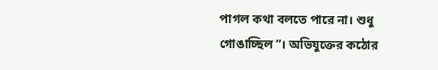পাগল কথা বলতে পারে না। শুধু গোঙাচ্ছিল”। অভিযুক্তের কঠোর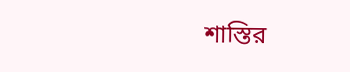শাস্তির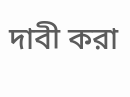দাবী করা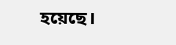হয়েছে।